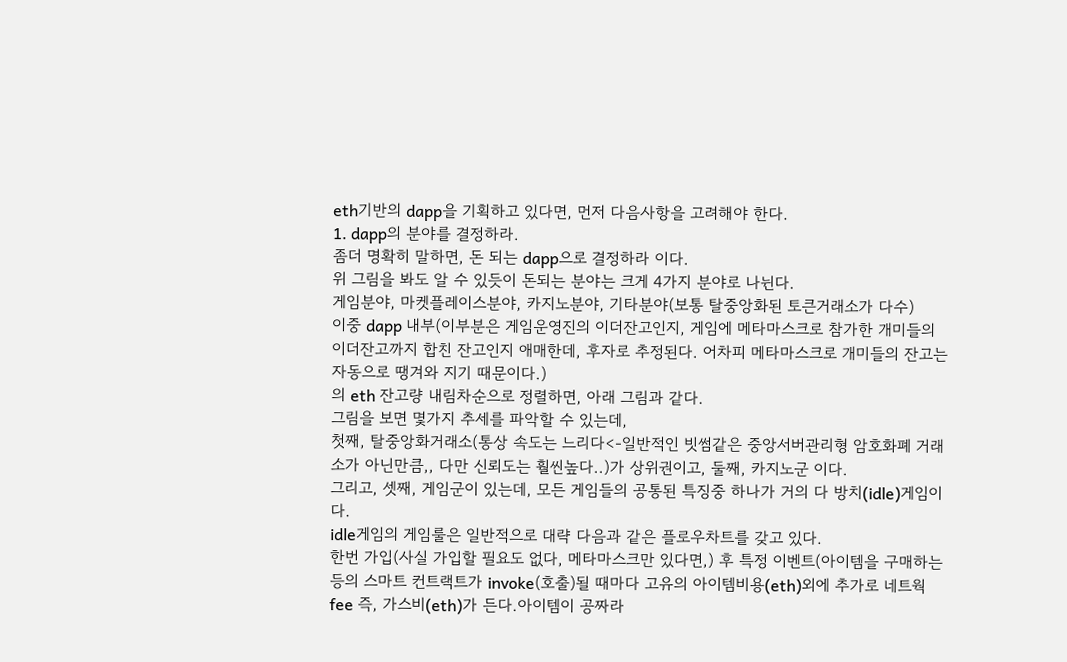eth기반의 dapp을 기획하고 있다면, 먼저 다음사항을 고려해야 한다.
1. dapp의 분야를 결정하라.
좀더 명확히 말하면, 돈 되는 dapp으로 결정하라 이다.
위 그림을 봐도 알 수 있듯이 돈되는 분야는 크게 4가지 분야로 나뉜다.
게임분야, 마켓플레이스분야, 카지노분야, 기타분야(보통 탈중앙화된 토큰거래소가 다수)
이중 dapp 내부(이부분은 게임운영진의 이더잔고인지, 게임에 메타마스크로 참가한 개미들의 이더잔고까지 합친 잔고인지 애매한데, 후자로 추정된다. 어차피 메타마스크로 개미들의 잔고는 자동으로 땡겨와 지기 때문이다.)
의 eth 잔고량 내림차순으로 정렬하면, 아래 그림과 같다.
그림을 보면 몇가지 추세를 파악할 수 있는데,
첫째, 탈중앙화거래소(통상 속도는 느리다<-일반적인 빗썸같은 중앙서버관리형 암호화폐 거래소가 아닌만큼,, 다만 신뢰도는 훨씬높다..)가 상위권이고, 둘째, 카지노군 이다.
그리고, 셋째, 게임군이 있는데, 모든 게임들의 공통된 특징중 하나가 거의 다 방치(idle)게임이다.
idle게임의 게임룰은 일반적으로 대략 다음과 같은 플로우차트를 갖고 있다.
한번 가입(사실 가입할 필요도 없다, 메타마스크만 있다면,) 후 특정 이벤트(아이템을 구매하는 등의 스마트 컨트랙트가 invoke(호출)될 때마다 고유의 아이템비용(eth)외에 추가로 네트웍 fee 즉, 가스비(eth)가 든다.아이템이 공짜라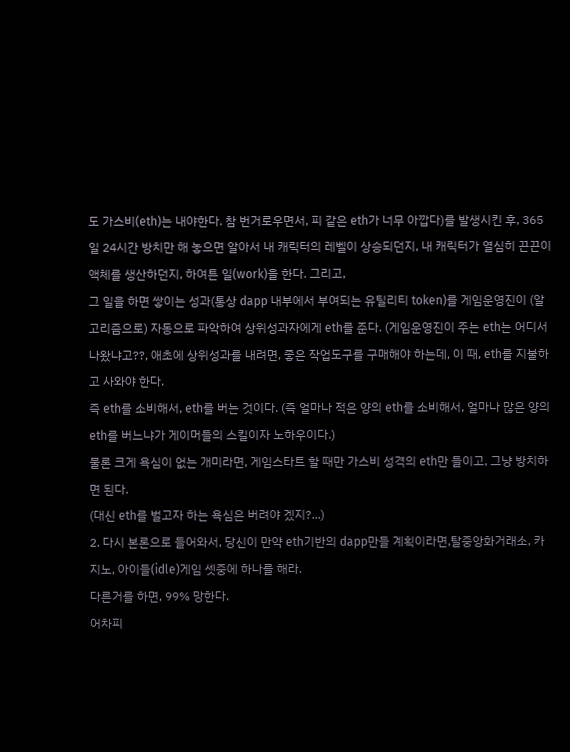도 가스비(eth)는 내야한다. 참 번거로우면서, 피 같은 eth가 너무 아깝다)를 발생시킨 후, 365일 24시간 방치만 해 놓으면 알아서 내 캐릭터의 레벨이 상승되던지, 내 캐릭터가 열심히 끈끈이 액체를 생산하던지, 하여튼 일(work)을 한다. 그리고,
그 일을 하면 쌓이는 성과(통상 dapp 내부에서 부여되는 유틸리티 token)를 게임운영진이 (알고리즘으로) 자동으로 파악하여 상위성과자에게 eth를 준다. (게임운영진이 주는 eth는 어디서 나왔냐고??, 애초에 상위성과를 내려면, 좋은 작업도구를 구매해야 하는데, 이 때, eth를 지불하고 사와야 한다.
즉 eth를 소비해서, eth를 버는 것이다. (즉 얼마나 적은 양의 eth를 소비해서, 얼마나 많은 양의 eth를 버느냐가 게이머들의 스킬이자 노하우이다.)
물론 크게 욕심이 없는 개미라면, 게임스타트 할 때만 가스비 성격의 eth만 들이고, 그냥 방치하면 된다.
(대신 eth를 벌고자 하는 욕심은 버려야 겠지?...)
2. 다시 본론으로 들어와서, 당신이 만약 eth기반의 dapp만들 계획이라면,탈중앙화거래소, 카지노, 아이들(idle)게임 셋중에 하나를 해라.
다른거를 하면, 99% 망한다.
어차피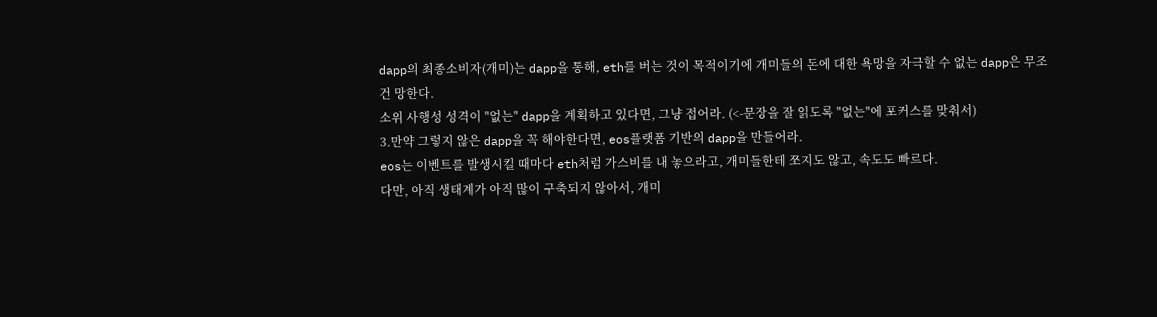dapp의 최종소비자(개미)는 dapp을 통해, eth를 버는 것이 목적이기에 개미들의 돈에 대한 욕망을 자극할 수 없는 dapp은 무조건 망한다.
소위 사행성 성격이 "없는" dapp을 계획하고 있다면, 그냥 접어라. (<-문장을 잘 읽도록 "없는"에 포커스를 맞춰서)
3.만약 그렇지 않은 dapp을 꼭 해야한다면, eos플랫폼 기반의 dapp을 만들어라.
eos는 이벤트를 발생시킬 때마다 eth처럼 가스비를 내 놓으라고, 개미들한테 쪼지도 않고, 속도도 빠르다.
다만, 아직 생태계가 아직 많이 구축되지 않아서, 개미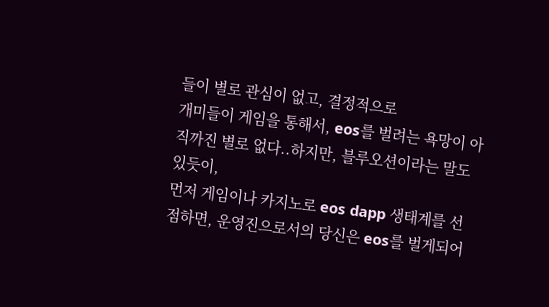들이 별로 관심이 없고, 결정적으로
개미들이 게임을 통해서, eos를 벌려는 욕망이 아직까진 별로 없다..하지만, 블루오션이라는 말도 있듯이,
먼저 게임이나 카지노로 eos dapp 생태계를 선점하면, 운영진으로서의 당신은 eos를 벌게되어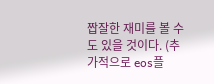짭잘한 재미를 볼 수도 있을 것이다. (추가적으로 eos플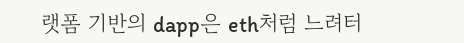랫폼 기반의 dapp은 eth처럼 느려터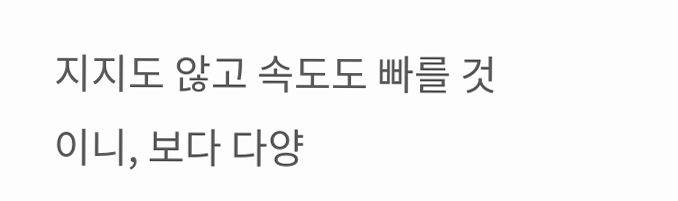지지도 않고 속도도 빠를 것이니, 보다 다양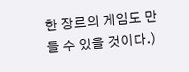한 장르의 게임도 만들 수 있을 것이다.)